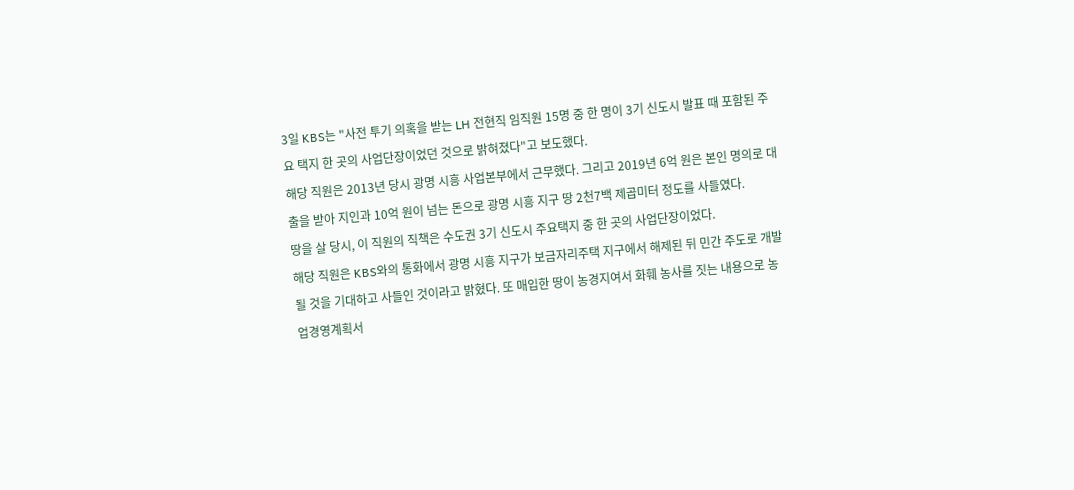3일 KBS는 "사전 투기 의혹을 받는 LH 전현직 임직원 15명 중 한 명이 3기 신도시 발표 때 포함된 주요 택지 한 곳의 사업단장이었던 것으로 밝혀졌다"고 보도했다.
해당 직원은 2013년 당시 광명 시흥 사업본부에서 근무했다. 그리고 2019년 6억 원은 본인 명의로 대출을 받아 지인과 10억 원이 넘는 돈으로 광명 시흥 지구 땅 2천7백 제곱미터 정도를 사들였다.
땅을 살 당시, 이 직원의 직책은 수도권 3기 신도시 주요택지 중 한 곳의 사업단장이었다.
해당 직원은 KBS와의 통화에서 광명 시흥 지구가 보금자리주택 지구에서 해제된 뒤 민간 주도로 개발될 것을 기대하고 사들인 것이라고 밝혔다. 또 매입한 땅이 농경지여서 화훼 농사를 짓는 내용으로 농업경영계획서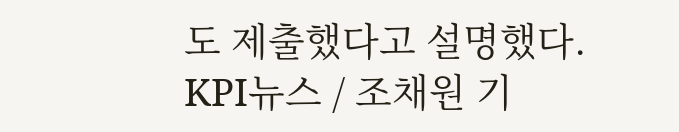도 제출했다고 설명했다.
KPI뉴스 / 조채원 기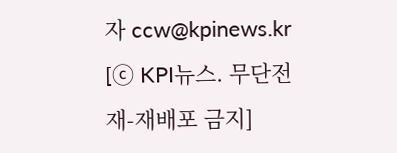자 ccw@kpinews.kr
[ⓒ KPI뉴스. 무단전재-재배포 금지]